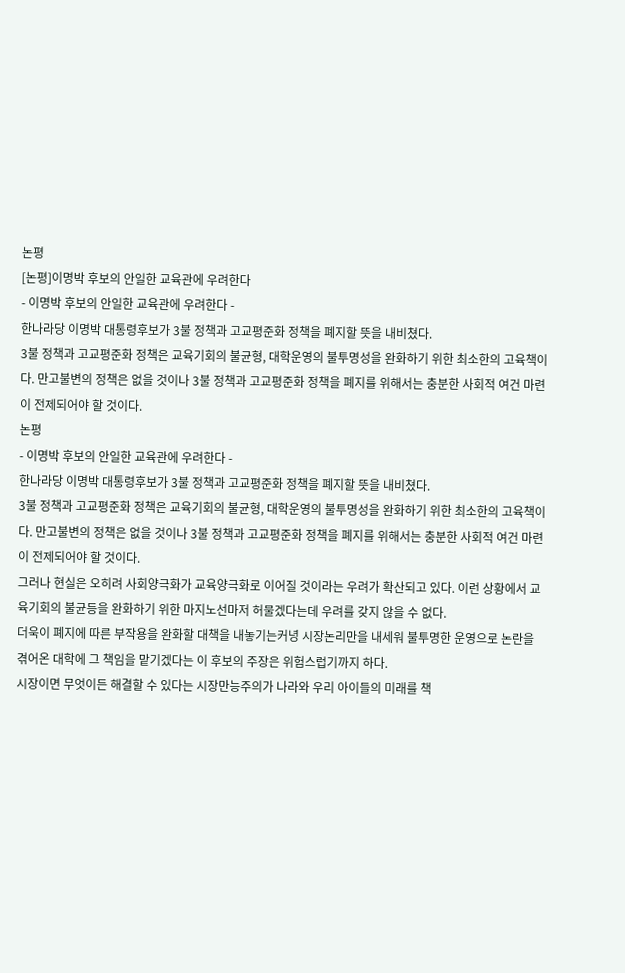논평
[논평]이명박 후보의 안일한 교육관에 우려한다
- 이명박 후보의 안일한 교육관에 우려한다 -
한나라당 이명박 대통령후보가 3불 정책과 고교평준화 정책을 폐지할 뜻을 내비쳤다.
3불 정책과 고교평준화 정책은 교육기회의 불균형, 대학운영의 불투명성을 완화하기 위한 최소한의 고육책이다. 만고불변의 정책은 없을 것이나 3불 정책과 고교평준화 정책을 폐지를 위해서는 충분한 사회적 여건 마련이 전제되어야 할 것이다.
논평
- 이명박 후보의 안일한 교육관에 우려한다 -
한나라당 이명박 대통령후보가 3불 정책과 고교평준화 정책을 폐지할 뜻을 내비쳤다.
3불 정책과 고교평준화 정책은 교육기회의 불균형, 대학운영의 불투명성을 완화하기 위한 최소한의 고육책이다. 만고불변의 정책은 없을 것이나 3불 정책과 고교평준화 정책을 폐지를 위해서는 충분한 사회적 여건 마련이 전제되어야 할 것이다.
그러나 현실은 오히려 사회양극화가 교육양극화로 이어질 것이라는 우려가 확산되고 있다. 이런 상황에서 교육기회의 불균등을 완화하기 위한 마지노선마저 허물겠다는데 우려를 갖지 않을 수 없다.
더욱이 폐지에 따른 부작용을 완화할 대책을 내놓기는커녕 시장논리만을 내세워 불투명한 운영으로 논란을 겪어온 대학에 그 책임을 맡기겠다는 이 후보의 주장은 위험스럽기까지 하다.
시장이면 무엇이든 해결할 수 있다는 시장만능주의가 나라와 우리 아이들의 미래를 책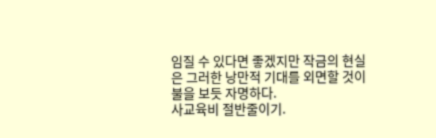임질 수 있다면 좋겠지만 작금의 현실은 그러한 낭만적 기대를 외면할 것이 불을 보듯 자명하다.
사교육비 절반줄이기.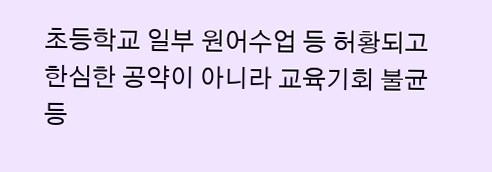초등학교 일부 원어수업 등 허황되고 한심한 공약이 아니라 교육기회 불균등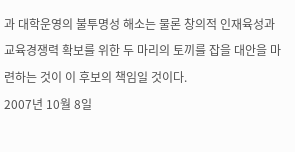과 대학운영의 불투명성 해소는 물론 창의적 인재육성과 교육경쟁력 확보를 위한 두 마리의 토끼를 잡을 대안을 마련하는 것이 이 후보의 책임일 것이다.
2007년 10월 8일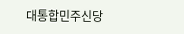대통합민주신당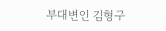부대변인 김형구